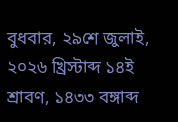বুধবার, ২৯শে জুলাই, ২০২৬ খ্রিস্টাব্দ ১৪ই শ্রাবণ, ১৪৩৩ বঙ্গাব্দ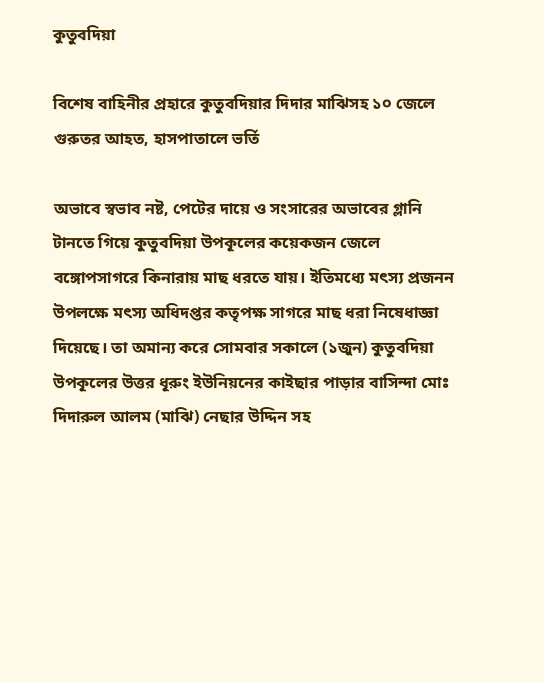কুতুবদিয়া

বিশেষ বাহিনীর প্রহারে কুতুবদিয়ার দিদার মাঝিসহ ১০ জেলে গুরুতর আহত, হাসপাতালে ভর্তি

অভাবে স্বভাব নষ্ট, পেটের দায়ে ও সংসারের অভাবের গ্লানি টানতে গিয়ে কুতুবদিয়া উপকূলের কয়েকজন জেলে বঙ্গোপসাগরে কিনারায় মাছ ধরতে যায়। ইতিমধ্যে মৎস্য প্রজনন উপলক্ষে মৎস্য অধিদপ্তর কতৃপক্ষ সাগরে মাছ ধরা নিষেধাজ্ঞা দিয়েছে। তা অমান্য করে সোমবার সকালে (১জুন) কুতুবদিয়া উপকূলের উত্তর ধূরুং ইউনিয়নের কাইছার পাড়ার বাসিন্দা মোঃ দিদারুল আলম (মাঝি) নেছার উদ্দিন সহ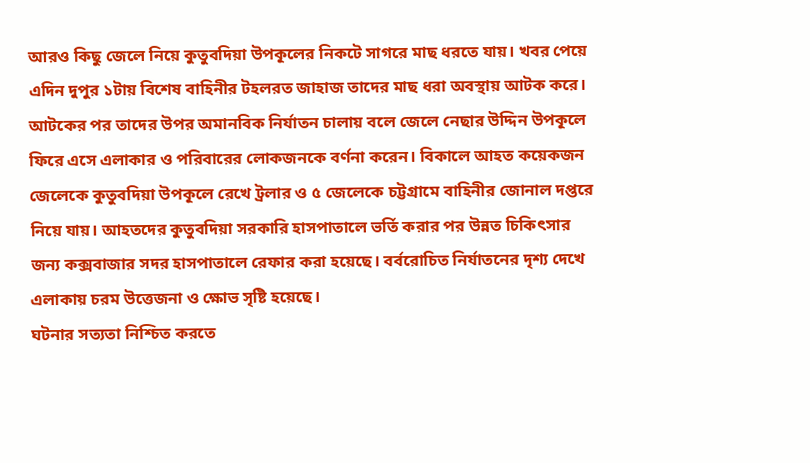আরও কিছু জেলে নিয়ে কুতুবদিয়া উপকূলের নিকটে সাগরে মাছ ধরতে যায়। খবর পেয়ে এদিন দুপুর ১টায় বিশেষ বাহিনীর টহলরত জাহাজ তাদের মাছ ধরা অবস্থায় আটক করে। আটকের পর তাদের উপর অমানবিক নির্যাতন চালায় বলে জেলে নেছার উদ্দিন উপকূলে ফিরে এসে এলাকার ও পরিবারের লোকজনকে বর্ণনা করেন। বিকালে আহত কয়েকজন জেলেকে কুতুবদিয়া উপকূলে রেখে ট্রলার ও ৫ জেলেকে চট্টগ্রামে বাহিনীর জোনাল দপ্তরে নিয়ে যায়। আহতদের কুতুবদিয়া সরকারি হাসপাতালে ভর্তি করার পর উন্নত চিকিৎসার জন্য কক্সবাজার সদর হাসপাতালে রেফার করা হয়েছে। বর্বরোচিত নির্যাতনের দৃশ্য দেখে এলাকায় চরম উত্তেজনা ও ক্ষোভ সৃষ্টি হয়েছে।
ঘটনার সত্যতা নিশ্চিত করতে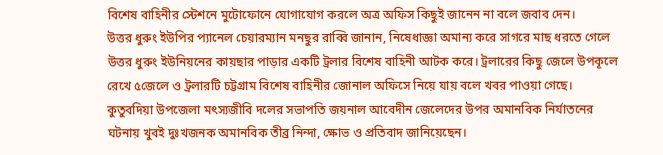বিশেষ বাহিনীর স্টেশনে মুটোফোনে যোগাযোগ করলে অত্র অফিস কিছুই জানেন না বলে জবাব দেন।
উত্তর ধুরুং ইউপির প্যানেল চেয়ারম্যান মনছুর রাব্বি জানান, নিষেধাজ্ঞা অমান্য করে সাগরে মাছ ধরতে গেলে উত্তর ধুরুং ইউনিয়নের কায়ছার পাড়ার একটি ট্রলার বিশেষ বাহিনী আটক করে। ট্রলারের কিছু জেলে উপকূলে রেখে ৫জেলে ও ট্রলারটি চট্টগ্রাম বিশেষ বাহিনীর জোনাল অফিসে নিয়ে যায় বলে খবর পাওয়া গেছে।
কুতুবদিয়া উপজেলা মৎস্যজীবি দলের সভাপতি জয়নাল আবেদীন জেলেদের উপর অমানবিক নির্যাতনের ঘটনায় খুবই দুঃখজনক অমানবিক তীব্র নিন্দা, ক্ষোভ ও প্রতিবাদ জানিয়েছেন।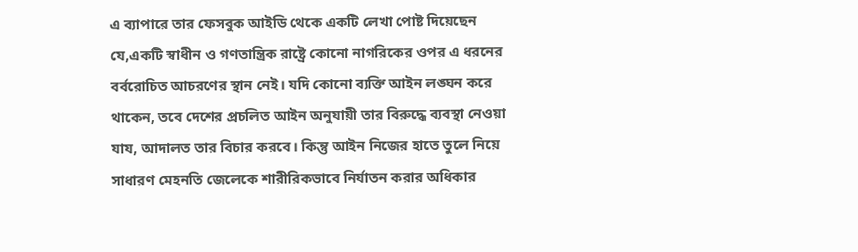এ ব্যাপারে তার ফেসবুক আইডি থেকে একটি লেখা পোষ্ট দিয়েছেন যে,একটি স্বাধীন ও গণতান্ত্রিক রাষ্ট্রে কোনো নাগরিকের ওপর এ ধরনের বর্বরোচিত আচরণের স্থান নেই। যদি কোনো ব্যক্তি আইন লঙ্ঘন করে থাকেন, তবে দেশের প্রচলিত আইন অনুযায়ী তার বিরুদ্ধে ব্যবস্থা নেওয়া যায, আদালত তার বিচার করবে। কিন্তু আইন নিজের হাতে তুলে নিয়ে সাধারণ মেহনতি জেলেকে শারীরিকভাবে নির্যাতন করার অধিকার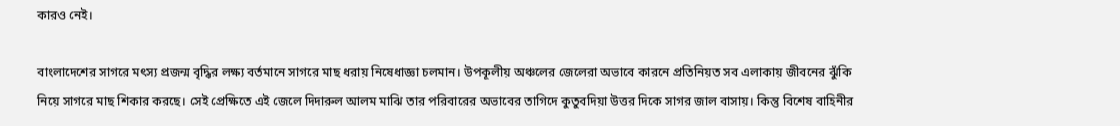কারও নেই।

বাংলাদেশের সাগরে মৎস্য প্রজন্ম বৃদ্ধির লক্ষ্য বর্তমানে সাগরে মাছ ধরায় নিষেধাজ্ঞা চলমান। উপকূলীয় অঞ্চলের জেলেরা অভাবে কারনে প্রতিনিয়ত সব এলাকায় জীবনের ঝুঁকি নিয়ে সাগরে মাছ শিকার করছে। সেই প্রেক্ষিতে এই জেলে দিদারুল আলম মাঝি তার পরিবারের অভাবের তাগিদে কুতুবদিয়া উত্তর দিকে সাগর জাল বাসায়। কিন্তু বিশেষ বাহিনীর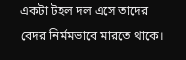একটা টহল দল এসে তাদের বেদর নির্মমভাবে মারতে থাকে।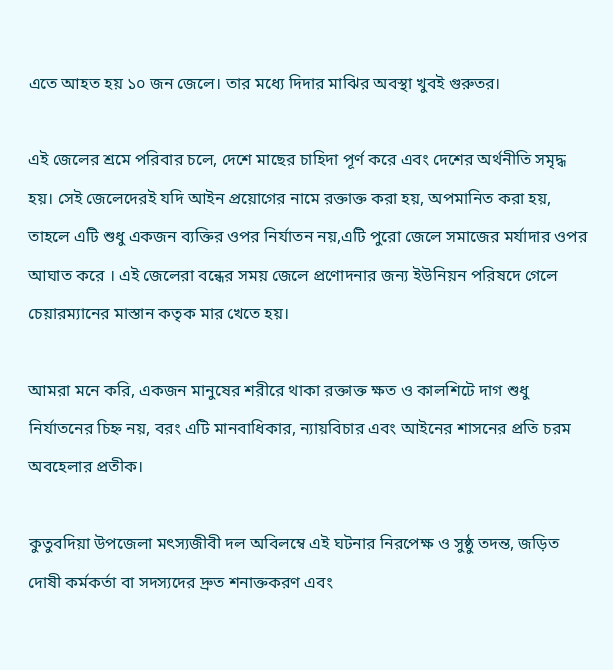এতে আহত হয় ১০ জন জেলে। তার মধ্যে দিদার মাঝির অবস্থা খুবই গুরুতর।

এই জেলের শ্রমে পরিবার চলে, দেশে মাছের চাহিদা পূর্ণ করে এবং দেশের অর্থনীতি সমৃদ্ধ হয়। সেই জেলেদেরই যদি আইন প্রয়োগের নামে রক্তাক্ত করা হয়, অপমানিত করা হয়, তাহলে এটি শুধু একজন ব্যক্তির ওপর নির্যাতন নয়,এটি পুরো জেলে সমাজের মর্যাদার ওপর আঘাত করে । এই জেলেরা বন্ধের সময় জেলে প্রণোদনার জন্য ইউনিয়ন পরিষদে গেলে চেয়ারম্যানের মাস্তান কতৃক মার খেতে হয়।

আমরা মনে করি, একজন মানুষের শরীরে থাকা রক্তাক্ত ক্ষত ও কালশিটে দাগ শুধু নির্যাতনের চিহ্ন নয়, বরং এটি মানবাধিকার, ন্যায়বিচার এবং আইনের শাসনের প্রতি চরম অবহেলার প্রতীক।

কুতুবদিয়া উপজেলা মৎস্যজীবী দল অবিলম্বে এই ঘটনার নিরপেক্ষ ও সুষ্ঠু তদন্ত, জড়িত দোষী কর্মকর্তা বা সদস্যদের দ্রুত শনাক্তকরণ এবং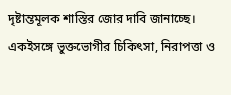দৃষ্টান্তমূলক শাস্তির জোর দাবি জানাচ্ছে। একইসঙ্গে ভুক্তভোগীর চিকিৎসা, নিরাপত্তা ও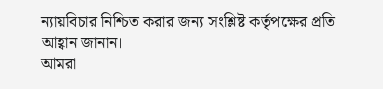ন্যায়বিচার নিশ্চিত করার জন্য সংশ্লিষ্ট কর্তৃপক্ষের প্রতি আহ্বান জানান।
আমরা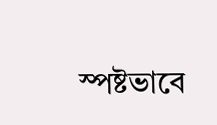স্পষ্টভাবে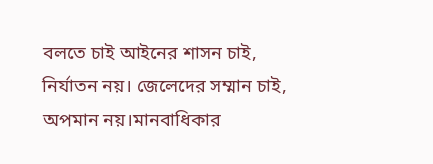বলতে চাই আইনের শাসন চাই, নির্যাতন নয়। জেলেদের সম্মান চাই, অপমান নয়।মানবাধিকার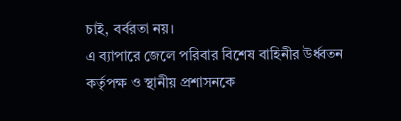চাই, বর্বরতা নয়।
এ ব্যাপারে জেলে পরিবার বিশেষ বাহিনীর উর্ধ্বতন কর্তৃপক্ষ ও স্থানীয় প্রশাসনকে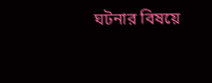ঘটনার বিষয়ে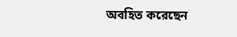অবহিত করেছেন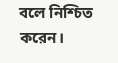বলে নিশ্চিত করেন।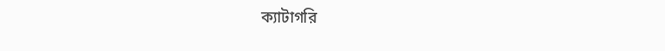ক্যাটাগরি